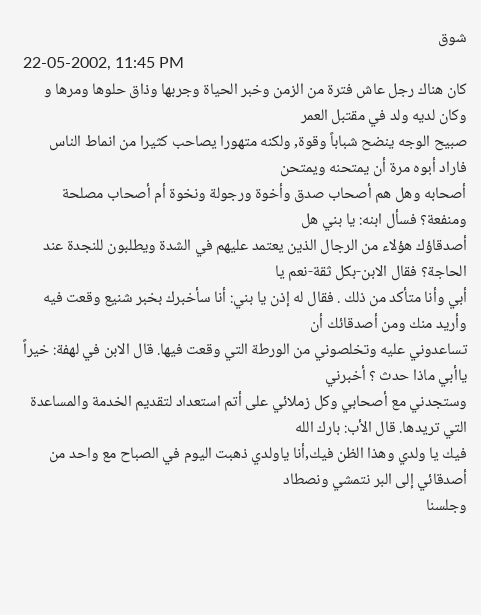شوق
22-05-2002, 11:45 PM
كان هناك رجل عاش فترة من الزمن وخبر الحياة وجربها وذاق حلوها ومرها و وكان لديه ولد في مقتبل العمر
صبيح الوجه ينضح شباباً وقوة, ولكنه متهورا يصاحب كثيرا من انماط الناس فاراد أبوه مرة أن يمتحنه ويمتحن
أصحابه وهل هم أصحاب صدق وأخوة ورجولة ونخوة أم أصحاب مصلحة ومنفعة؟ فسأل ابنه: يا بني هل
أصدقاؤك هؤلاء من الرجال الذين يعتمد عليهم في الشدة ويطلبون للنجدة عند الحاجة؟ فقال الابن-بكل ثقة-نعم يا
أبي وأنا متأكد من ذلك . فقال له إذن يا بني: أنا سأخبرك بخبر شنيع وقعت فيه وأريد منك ومن أصدقائك أن
تساعدوني عليه وتخلصوني من الورطة التي وقعت فيها. قال الابن في لهفة: خيراً ياأبي ماذا حدث ؟ أخبرني
وستجدني مع أصحابي وكل زملائي على أتم استعداد لتقديم الخدمة والمساعدة التي تريدها. قال الأب: بارك الله
فيك يا ولدي وهذا الظن فيك,أنا ياولدي ذهبت اليوم في الصباح مع واحد من أصدقائي إلى البر نتمشي ونصطاد
وجلسنا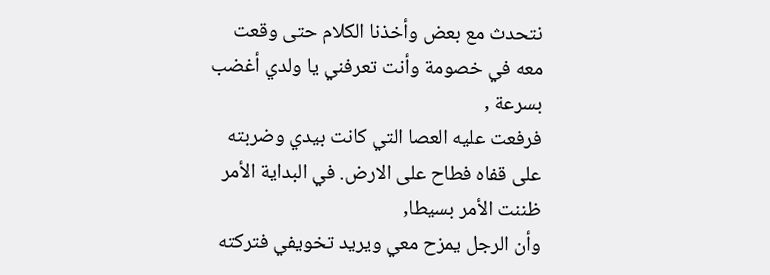نتحدث مع بعض وأخذنا الكلام حتى وقعت معه في خصومة وأنت تعرفني يا ولدي أغضب بسرعة ,
فرفعت عليه العصا التي كانت بيدي وضربته على قفاه فطاح على الارض. في البداية الأمر ظننت الأمر بسيطا,
وأن الرجل يمزح معي ويريد تخويفي فتركته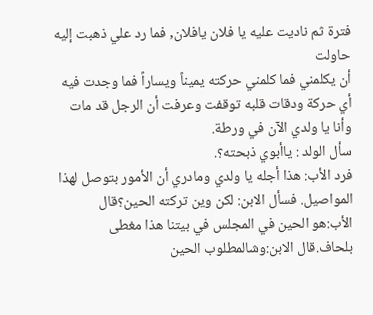فترة ثم ناديت عليه يا فلان يافلان, فما رد علي ذهبت إليه حاولت
أن يكلمني فما كلمني حركته يميناً ويساراً فما وجدت فيه أي حركة ودقات قلبه توقفت وعرفت أن الرجل قد مات
وأنا يا ولدي الآن في ورطة.
سأل الولد : ياأبوي ذبحته؟.
فرد الأب: هذا أجله يا ولدي ومادري أن الأمور بتوصل لهذا المواصيل. فسأل الابن: لكن وين تركته الحين؟قال
الأب:هو الحين في المجلس في بيتنا هذا مغطى بلحاف.قال الابن:وشالمطلوب الحين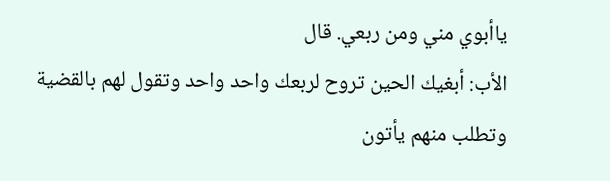ياأبوي مني ومن ربعي. قال
الأب: أبغيك الحين تروح لربعك واحد واحد وتقول لهم بالقضية وتطلب منهم يأتون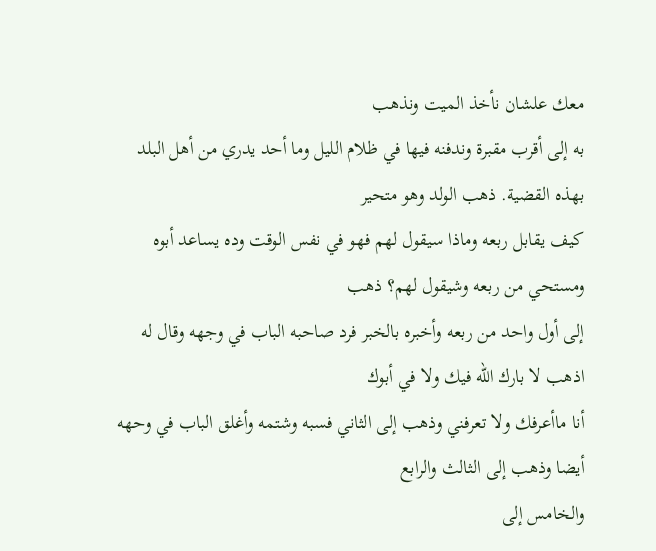معك علشان نأخذ الميت ونذهب
به إلى أقرب مقبرة وندفنه فيها في ظلام الليل وما أحد يدري من أهل البلد بهذه القضية. ذهب الولد وهو متحير
كيف يقابل ربعه وماذا سيقول لهم فهو في نفس الوقت وده يساعد أبوه ومستحي من ربعه وشيقول لهم؟ ذهب
إلى أول واحد من ربعه وأخبره بالخبر فرد صاحبه الباب في وجهه وقال له اذهب لا بارك الله فيك ولا في أبوك
أنا ماأعرفك ولا تعرفني وذهب إلى الثاني فسبه وشتمه وأغلق الباب في وحهه أيضا وذهب إلى الثالث والرابع
والخامس إلى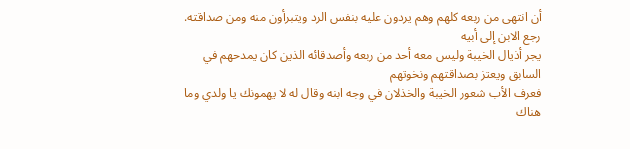أن انتهى من ربعه كلهم وهم يردون عليه بنفس الرد ويتبرأون منه ومن صداقته. رجع الابن إلى أبيه
يجر أذيال الخيبة وليس معه أحد من ربعه وأصدقائه الذين كان يمدحهم في السابق ويعتز بصداقتهم ونخوتهم
فعرف الأب شعور الخيبة والخذلان في وجه ابنه وقال له لا يهمونك يا ولدي وما هناك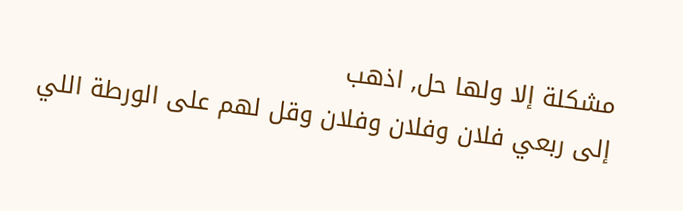مشكلة إلا ولها حل, اذهب
إلى ربعي فلان وفلان وفلان وقل لهم على الورطة اللي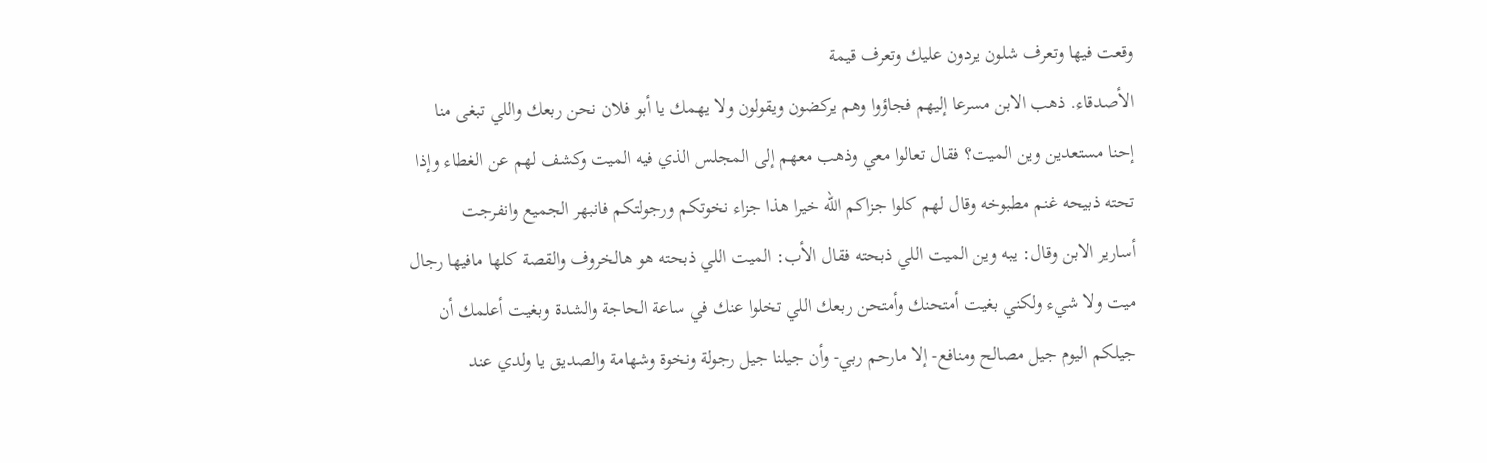وقعت فيها وتعرف شلون يردون عليك وتعرف قيمة
الأصدقاء. ذهب الابن مسرعا إليهم فجاؤوا وهم يركضون ويقولون ولا يهمك يا أبو فلان نحن ربعك واللي تبغى منا
إحنا مستعدين وين الميت؟ فقال تعالوا معي وذهب معهم إلى المجلس الذي فيه الميت وكشف لهم عن الغطاء وإذا
تحته ذبيحه غنم مطبوخه وقال لهم كلوا جزاكم الله خيرا هذا جزاء نخوتكم ورجولتكم فانبهر الجميع وانفرجت
أسارير الابن وقال: يبه وين الميت اللي ذبحته فقال الأب: الميت اللي ذبحته هو هالخروف والقصة كلها مافيها رجال
ميت ولا شيء ولكني بغيت أمتحنك وأمتحن ربعك اللي تخلوا عنك في ساعة الحاجة والشدة وبغيت أعلمك أن
جيلكم اليوم جيل مصالح ومنافع- إلا مارحم ربي- وأن جيلنا جيل رجولة ونخوة وشهامة والصديق يا ولدي عند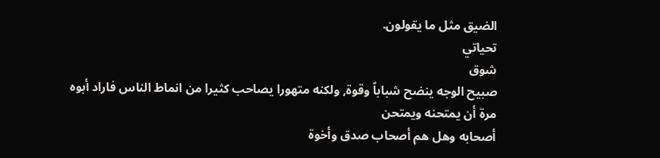الضيق مثل ما يقولون.
تحياتي
شوق
صبيح الوجه ينضح شباباً وقوة, ولكنه متهورا يصاحب كثيرا من انماط الناس فاراد أبوه مرة أن يمتحنه ويمتحن
أصحابه وهل هم أصحاب صدق وأخوة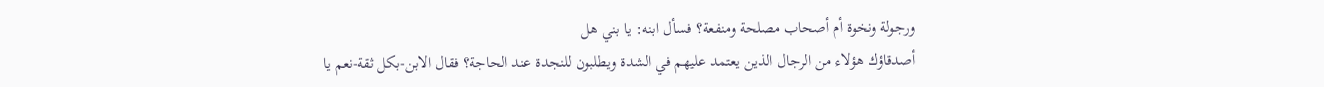ورجولة ونخوة أم أصحاب مصلحة ومنفعة؟ فسأل ابنه: يا بني هل
أصدقاؤك هؤلاء من الرجال الذين يعتمد عليهم في الشدة ويطلبون للنجدة عند الحاجة؟ فقال الابن-بكل ثقة-نعم يا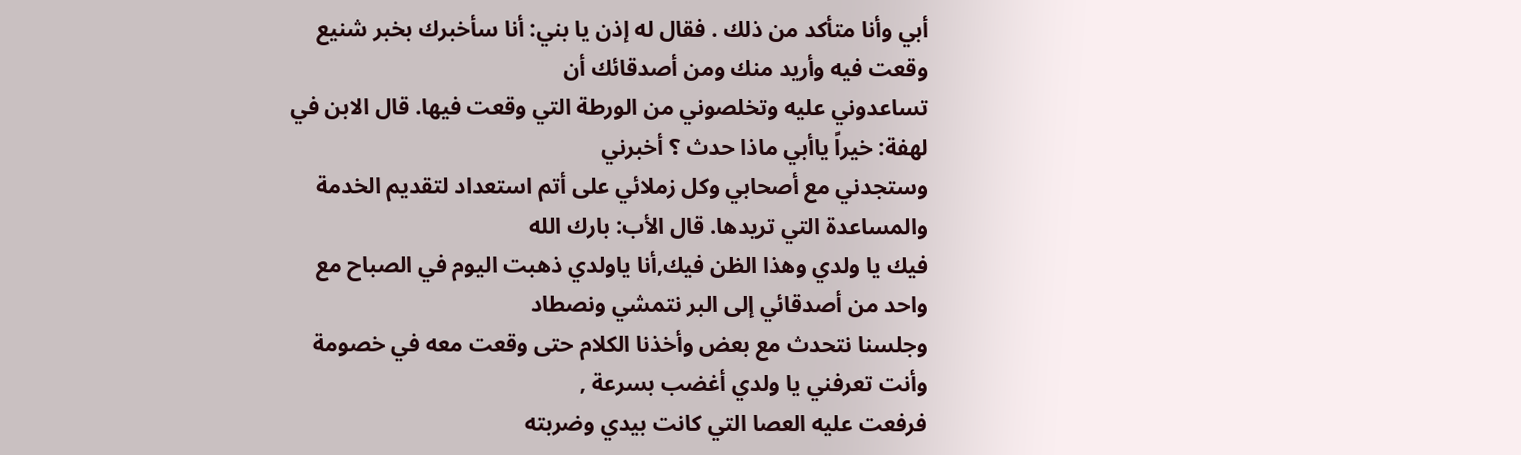أبي وأنا متأكد من ذلك . فقال له إذن يا بني: أنا سأخبرك بخبر شنيع وقعت فيه وأريد منك ومن أصدقائك أن
تساعدوني عليه وتخلصوني من الورطة التي وقعت فيها. قال الابن في لهفة: خيراً ياأبي ماذا حدث ؟ أخبرني
وستجدني مع أصحابي وكل زملائي على أتم استعداد لتقديم الخدمة والمساعدة التي تريدها. قال الأب: بارك الله
فيك يا ولدي وهذا الظن فيك,أنا ياولدي ذهبت اليوم في الصباح مع واحد من أصدقائي إلى البر نتمشي ونصطاد
وجلسنا نتحدث مع بعض وأخذنا الكلام حتى وقعت معه في خصومة وأنت تعرفني يا ولدي أغضب بسرعة ,
فرفعت عليه العصا التي كانت بيدي وضربته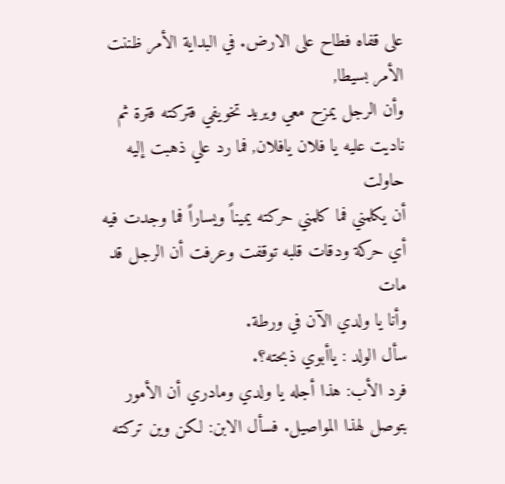على قفاه فطاح على الارض. في البداية الأمر ظننت الأمر بسيطا,
وأن الرجل يمزح معي ويريد تخويفي فتركته فترة ثم ناديت عليه يا فلان يافلان, فما رد علي ذهبت إليه حاولت
أن يكلمني فما كلمني حركته يميناً ويساراً فما وجدت فيه أي حركة ودقات قلبه توقفت وعرفت أن الرجل قد مات
وأنا يا ولدي الآن في ورطة.
سأل الولد : ياأبوي ذبحته؟.
فرد الأب: هذا أجله يا ولدي ومادري أن الأمور بتوصل لهذا المواصيل. فسأل الابن: لكن وين تركته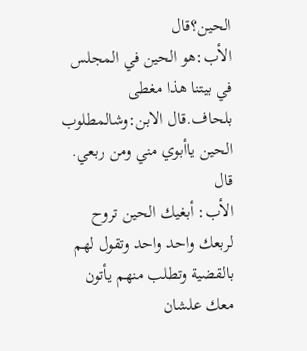الحين؟قال
الأب:هو الحين في المجلس في بيتنا هذا مغطى بلحاف.قال الابن:وشالمطلوب الحين ياأبوي مني ومن ربعي. قال
الأب: أبغيك الحين تروح لربعك واحد واحد وتقول لهم بالقضية وتطلب منهم يأتون معك علشان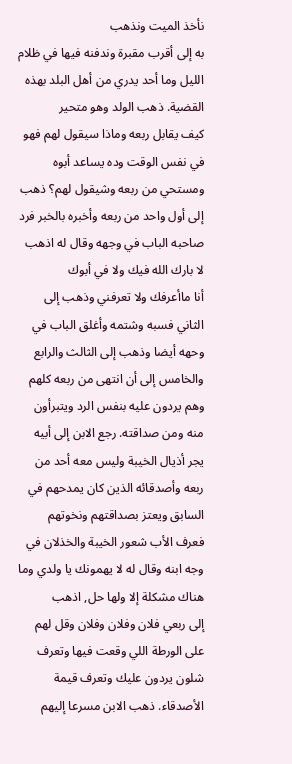نأخذ الميت ونذهب
به إلى أقرب مقبرة وندفنه فيها في ظلام الليل وما أحد يدري من أهل البلد بهذه القضية. ذهب الولد وهو متحير
كيف يقابل ربعه وماذا سيقول لهم فهو في نفس الوقت وده يساعد أبوه ومستحي من ربعه وشيقول لهم؟ ذهب
إلى أول واحد من ربعه وأخبره بالخبر فرد صاحبه الباب في وجهه وقال له اذهب لا بارك الله فيك ولا في أبوك
أنا ماأعرفك ولا تعرفني وذهب إلى الثاني فسبه وشتمه وأغلق الباب في وحهه أيضا وذهب إلى الثالث والرابع
والخامس إلى أن انتهى من ربعه كلهم وهم يردون عليه بنفس الرد ويتبرأون منه ومن صداقته. رجع الابن إلى أبيه
يجر أذيال الخيبة وليس معه أحد من ربعه وأصدقائه الذين كان يمدحهم في السابق ويعتز بصداقتهم ونخوتهم
فعرف الأب شعور الخيبة والخذلان في وجه ابنه وقال له لا يهمونك يا ولدي وما هناك مشكلة إلا ولها حل, اذهب
إلى ربعي فلان وفلان وفلان وقل لهم على الورطة اللي وقعت فيها وتعرف شلون يردون عليك وتعرف قيمة
الأصدقاء. ذهب الابن مسرعا إليهم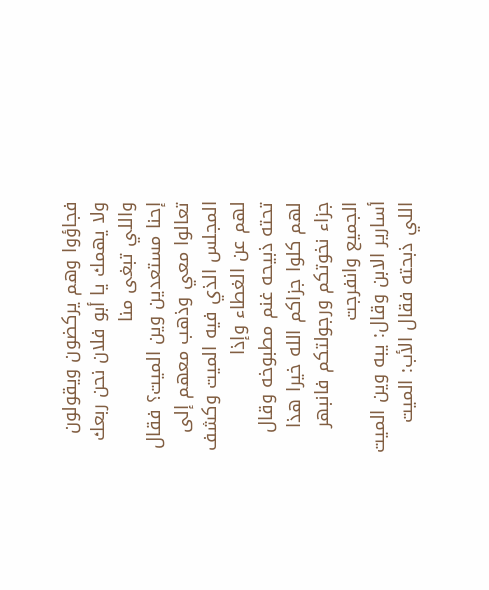فجاؤوا وهم يركضون ويقولون ولا يهمك يا أبو فلان نحن ربعك واللي تبغى منا
إحنا مستعدين وين الميت؟ فقال تعالوا معي وذهب معهم إلى المجلس الذي فيه الميت وكشف لهم عن الغطاء وإذا
تحته ذبيحه غنم مطبوخه وقال لهم كلوا جزاكم الله خيرا هذا جزاء نخوتكم ورجولتكم فانبهر الجميع وانفرجت
أسارير الابن وقال: يبه وين الميت اللي ذبحته فقال الأب: الميت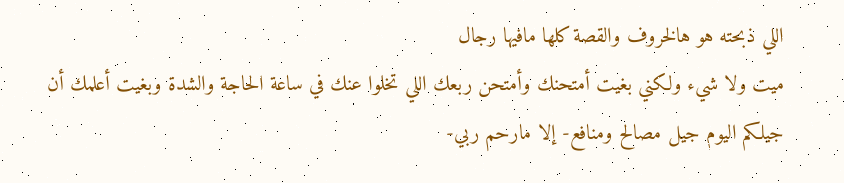اللي ذبحته هو هالخروف والقصة كلها مافيها رجال
ميت ولا شيء ولكني بغيت أمتحنك وأمتحن ربعك اللي تخلوا عنك في ساعة الحاجة والشدة وبغيت أعلمك أن
جيلكم اليوم جيل مصالح ومنافع- إلا مارحم ربي-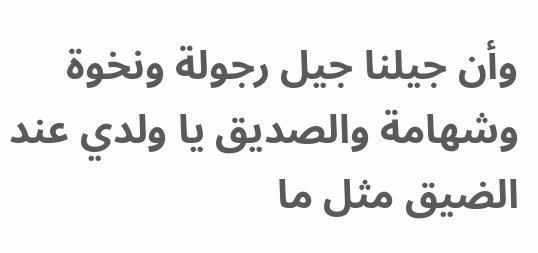وأن جيلنا جيل رجولة ونخوة وشهامة والصديق يا ولدي عند
الضيق مثل ما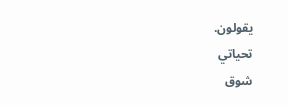يقولون.
تحياتي
شوق